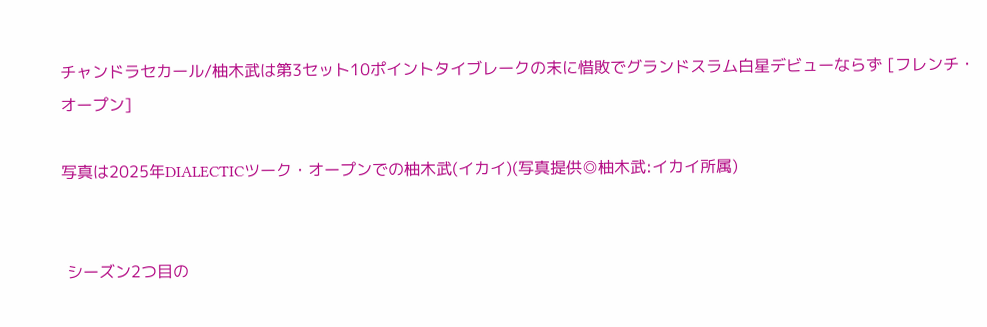チャンドラセカール/柚木武は第3セット10ポイントタイブレークの末に惜敗でグランドスラム白星デビューならず [フレンチ・オープン]

写真は2025年DIALECTICツーク・オープンでの柚木武(イカイ)(写真提供◎柚木武:イカイ所属)


 シーズン2つ目の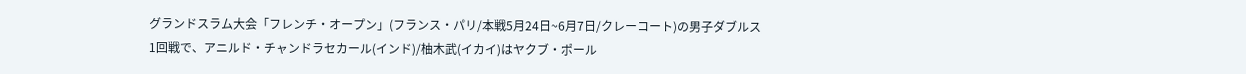グランドスラム大会「フレンチ・オープン」(フランス・パリ/本戦5月24日~6月7日/クレーコート)の男子ダブルス1回戦で、アニルド・チャンドラセカール(インド)/柚木武(イカイ)はヤクブ・ポール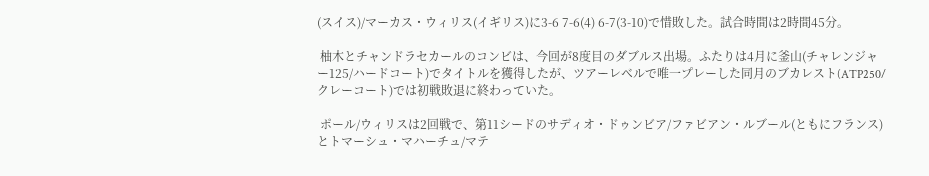(スイス)/マーカス・ウィリス(イギリス)に3-6 7-6(4) 6-7(3-10)で惜敗した。試合時間は2時間45分。

 柚木とチャンドラセカールのコンビは、今回が8度目のダブルス出場。ふたりは4月に釜山(チャレンジャー125/ハードコート)でタイトルを獲得したが、ツアーレベルで唯一プレーした同月のブカレスト(ATP250/クレーコート)では初戦敗退に終わっていた。

 ポール/ウィリスは2回戦で、第11シードのサディオ・ドゥンビア/ファビアン・ルブール(ともにフランス)とトマーシュ・マハーチュ/マテ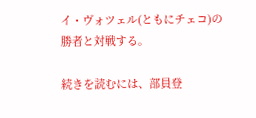イ・ヴォツェル(ともにチェコ)の勝者と対戦する。

続きを読むには、部員登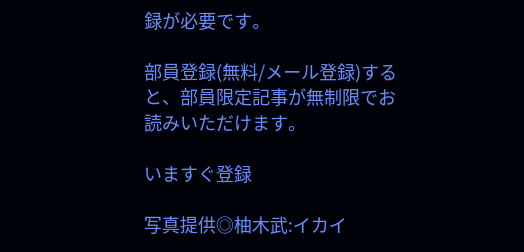録が必要です。

部員登録(無料/メール登録)すると、部員限定記事が無制限でお読みいただけます。

いますぐ登録

写真提供◎柚木武:イカイ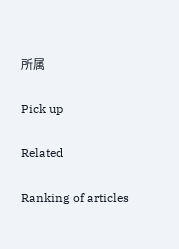所属

Pick up

Related

Ranking of articles